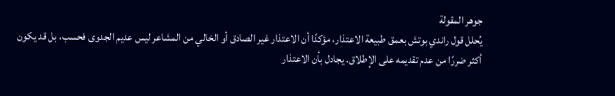جوهر المقولة
يُحلل قول راندي بوتش بعمق طبيعة الاعتذار، مؤكدًا أن الاعتذار غير الصادق أو الخالي من المشاعر ليس عديم الجدوى فحسب، بل قد يكون أكثر ضررًا من عدم تقديمه على الإطلاق. يجادل بأن الاعتذار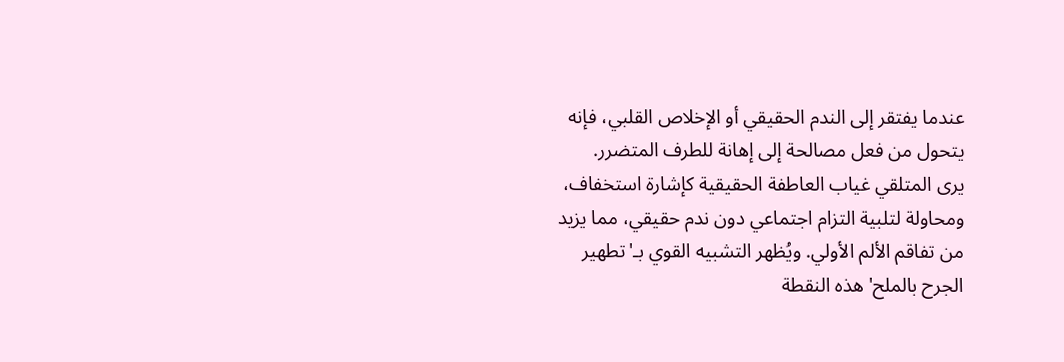عندما يفتقر إلى الندم الحقيقي أو الإخلاص القلبي، فإنه يتحول من فعل مصالحة إلى إهانة للطرف المتضرر.
يرى المتلقي غياب العاطفة الحقيقية كإشارة استخفاف، ومحاولة لتلبية التزام اجتماعي دون ندم حقيقي، مما يزيد من تفاقم الألم الأولي. ويُظهر التشبيه القوي بـ'تطهير الجرح بالملح' هذه النقطة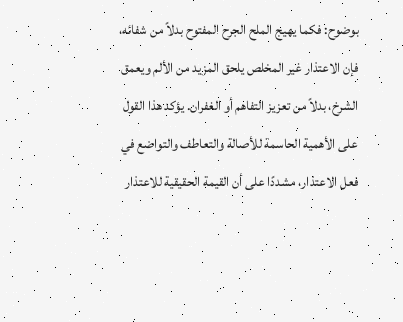بوضوح: فكما يهيج الملح الجرح المفتوح بدلاً من شفائه، فإن الاعتذار غير المخلص يلحق المزيد من الألم ويعمق الشرخ، بدلاً من تعزيز التفاهم أو الغفران. يؤكد هذا القول على الأهمية الحاسمة للأصالة والتعاطف والتواضع في فعل الاعتذار، مشددًا على أن القيمة الحقيقية للاعتذار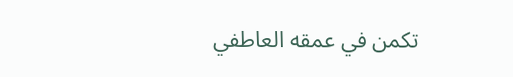تكمن في عمقه العاطفي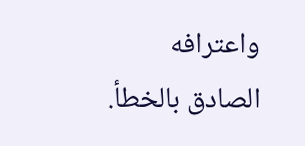واعترافه الصادق بالخطأ.